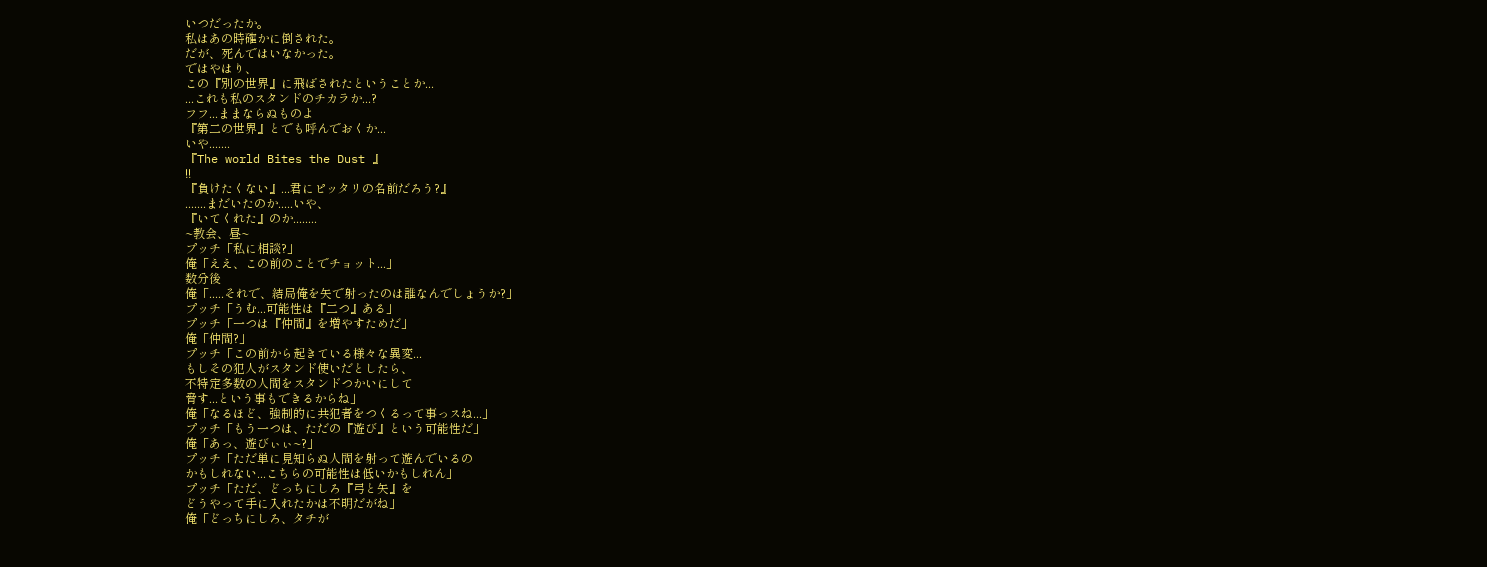いつだったか。
私はあの時確かに倒された。
だが、死んではいなかった。
ではやはり、
この『別の世界』に飛ばされたということか...
...これも私のスタンドのチカラか...?
フフ...ままならぬものよ
『第二の世界』とでも呼んでおくか...
いや.......
『The world Bites the Dust 』
!!
『負けたくない』...君にピッタリの名前だろう?』
.......まだいたのか.....いや、
『いてくれた』のか........
~教会、昼~
プッチ「私に相談?」
俺「ええ、この前のことでチョット...」
数分後
俺「.....それで、結局俺を矢で射ったのは誰なんでしょうか?」
プッチ「うむ...可能性は『二つ』ある」
プッチ「一つは『仲間』を増やすためだ」
俺「仲間?」
プッチ「この前から起きている様々な異変...
もしその犯人がスタンド使いだとしたら、
不特定多数の人間をスタンドつかいにして
脅す...という事もできるからね」
俺「なるほど、強制的に共犯者をつくるって事っスね...」
プッチ「もう一つは、ただの『遊び』という可能性だ」
俺「あっ、遊びぃぃ~?」
プッチ「ただ単に見知らぬ人間を射って遊んでいるの
かもしれない...こちらの可能性は低いかもしれん」
プッチ「ただ、どっちにしろ『弓と矢』を
どうやって手に入れたかは不明だがね」
俺「どっちにしろ、タチが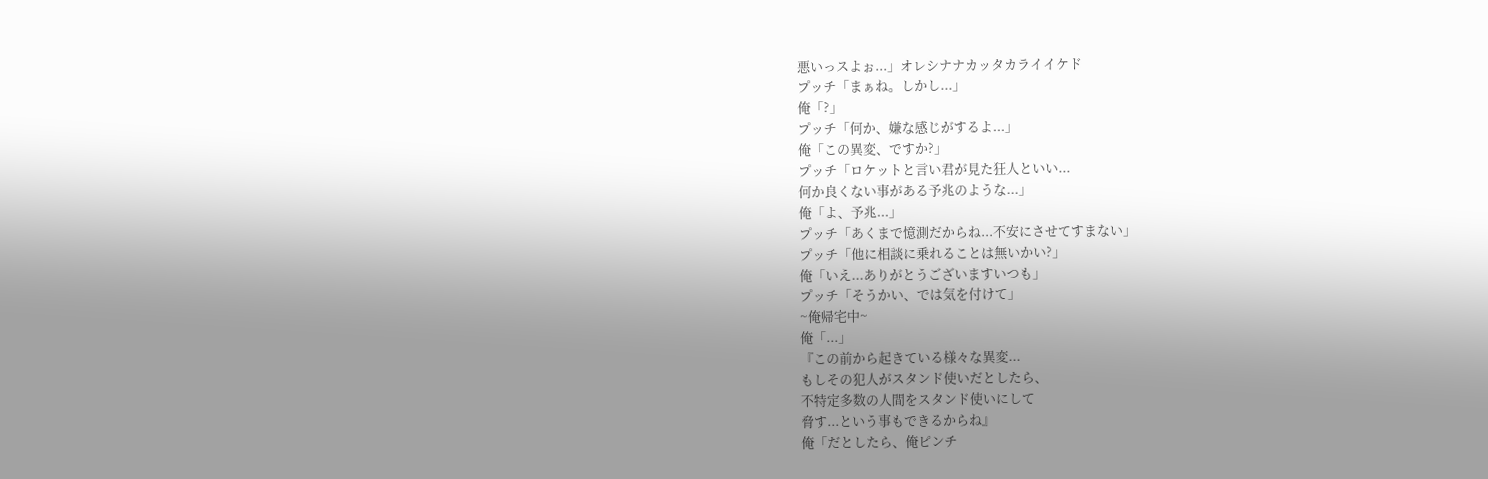悪いっスよぉ...」オレシナナカッタカライイケド
プッチ「まぁね。しかし...」
俺「?」
プッチ「何か、嫌な感じがするよ...」
俺「この異変、ですか?」
プッチ「ロケットと言い君が見た狂人といい...
何か良くない事がある予兆のような...」
俺「よ、予兆...」
プッチ「あくまで憶測だからね...不安にさせてすまない」
プッチ「他に相談に乗れることは無いかい?」
俺「いえ...ありがとうございますいつも」
プッチ「そうかい、では気を付けて」
~俺帰宅中~
俺「...」
『この前から起きている様々な異変...
もしその犯人がスタンド使いだとしたら、
不特定多数の人間をスタンド使いにして
脅す...という事もできるからね』
俺「だとしたら、俺ピンチ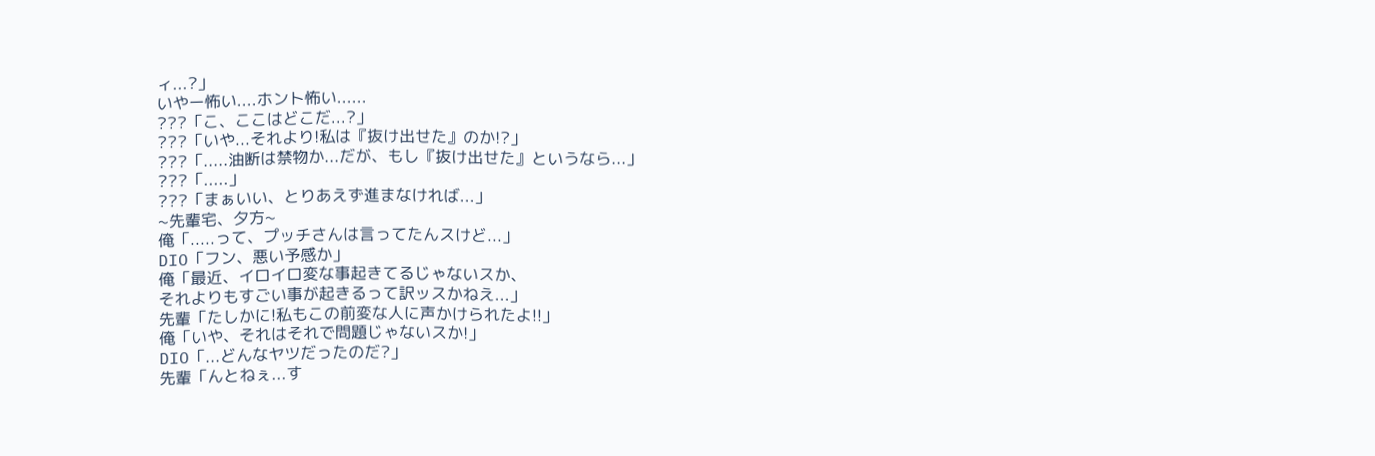ィ...?」
いやー怖い....ホント怖い......
???「こ、ここはどこだ...?」
???「いや...それより!私は『抜け出せた』のか!?」
???「.....油断は禁物か...だが、もし『抜け出せた』というなら...」
???「.....」
???「まぁいい、とりあえず進まなければ...」
~先輩宅、夕方~
俺「.....って、プッチさんは言ってたんスけど...」
DIO「フン、悪い予感か」
俺「最近、イロイロ変な事起きてるじゃないスか、
それよりもすごい事が起きるって訳ッスかねえ...」
先輩「たしかに!私もこの前変な人に声かけられたよ!!」
俺「いや、それはそれで問題じゃないスか!」
DIO「...どんなヤツだったのだ?」
先輩「んとねぇ...す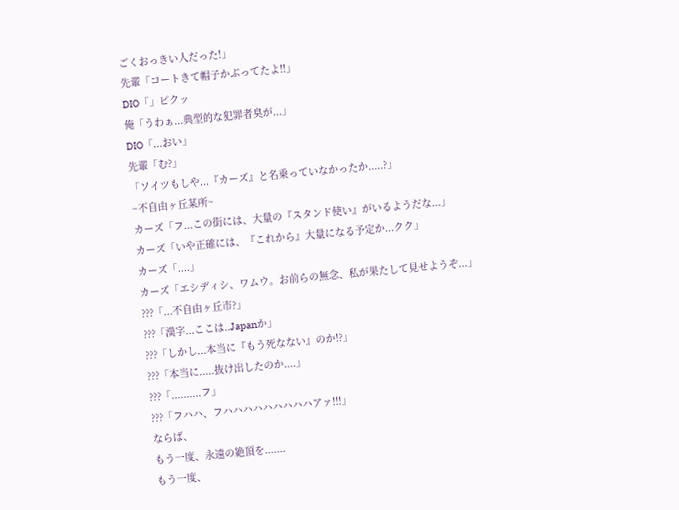ごくおっきい人だった!」
先輩「コートきて帽子かぶってたよ!!」
DIO「」ピクッ
俺「うわぁ...典型的な犯罪者臭が...」
DIO「...おい」
先輩「む?」
「ソイツもしや...『カーズ』と名乗っていなかったか.....?」
~不自由ヶ丘某所~
カーズ「フ...この街には、大量の『スタンド使い』がいるようだな...」
カーズ「いや正確には、『これから』大量になる予定か...クク」
カーズ「....」
カーズ「エシディシ、ワムウ。お前らの無念、私が果たして見せようぞ...」
???「...不自由ヶ丘市?」
???「漢字...ここは..Japanか」
???「しかし...本当に『もう死なない』のか!?」
???「本当に.....抜け出したのか....」
???「..........フ」
???「フハハ、フハハハハハハハハハアァ!!!」
ならば、
もう一度、永遠の絶頂を.......
もう一度、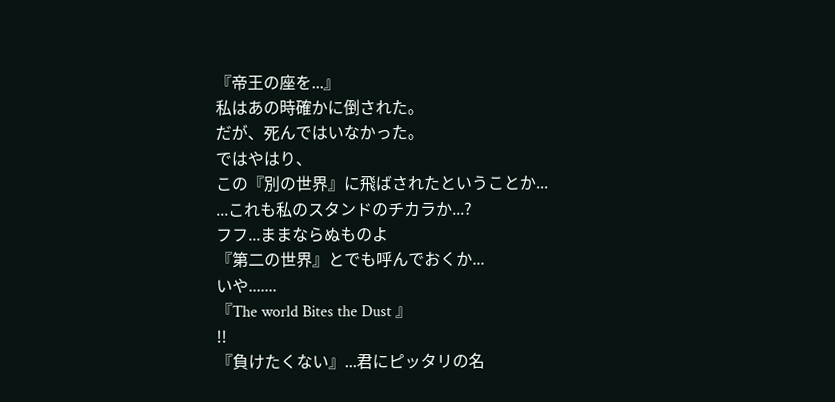『帝王の座を...』
私はあの時確かに倒された。
だが、死んではいなかった。
ではやはり、
この『別の世界』に飛ばされたということか...
...これも私のスタンドのチカラか...?
フフ...ままならぬものよ
『第二の世界』とでも呼んでおくか...
いや.......
『The world Bites the Dust 』
!!
『負けたくない』...君にピッタリの名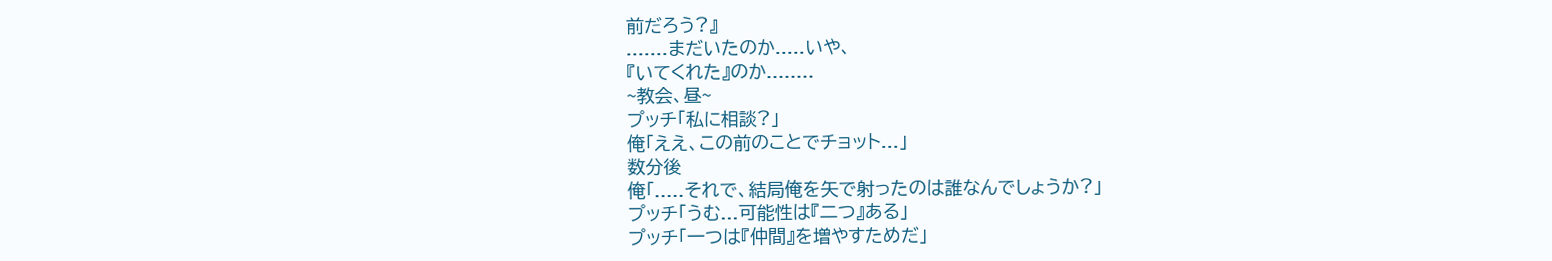前だろう?』
.......まだいたのか.....いや、
『いてくれた』のか........
~教会、昼~
プッチ「私に相談?」
俺「ええ、この前のことでチョット...」
数分後
俺「.....それで、結局俺を矢で射ったのは誰なんでしょうか?」
プッチ「うむ...可能性は『二つ』ある」
プッチ「一つは『仲間』を増やすためだ」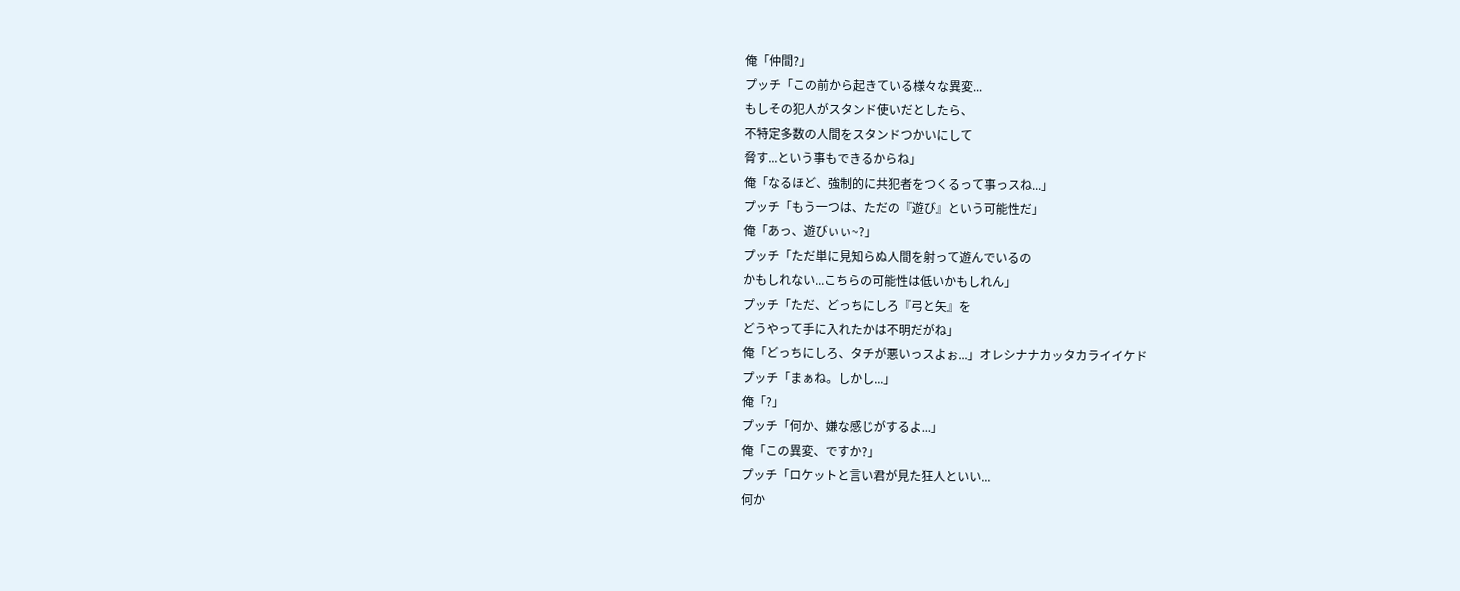俺「仲間?」
プッチ「この前から起きている様々な異変...
もしその犯人がスタンド使いだとしたら、
不特定多数の人間をスタンドつかいにして
脅す...という事もできるからね」
俺「なるほど、強制的に共犯者をつくるって事っスね...」
プッチ「もう一つは、ただの『遊び』という可能性だ」
俺「あっ、遊びぃぃ~?」
プッチ「ただ単に見知らぬ人間を射って遊んでいるの
かもしれない...こちらの可能性は低いかもしれん」
プッチ「ただ、どっちにしろ『弓と矢』を
どうやって手に入れたかは不明だがね」
俺「どっちにしろ、タチが悪いっスよぉ...」オレシナナカッタカライイケド
プッチ「まぁね。しかし...」
俺「?」
プッチ「何か、嫌な感じがするよ...」
俺「この異変、ですか?」
プッチ「ロケットと言い君が見た狂人といい...
何か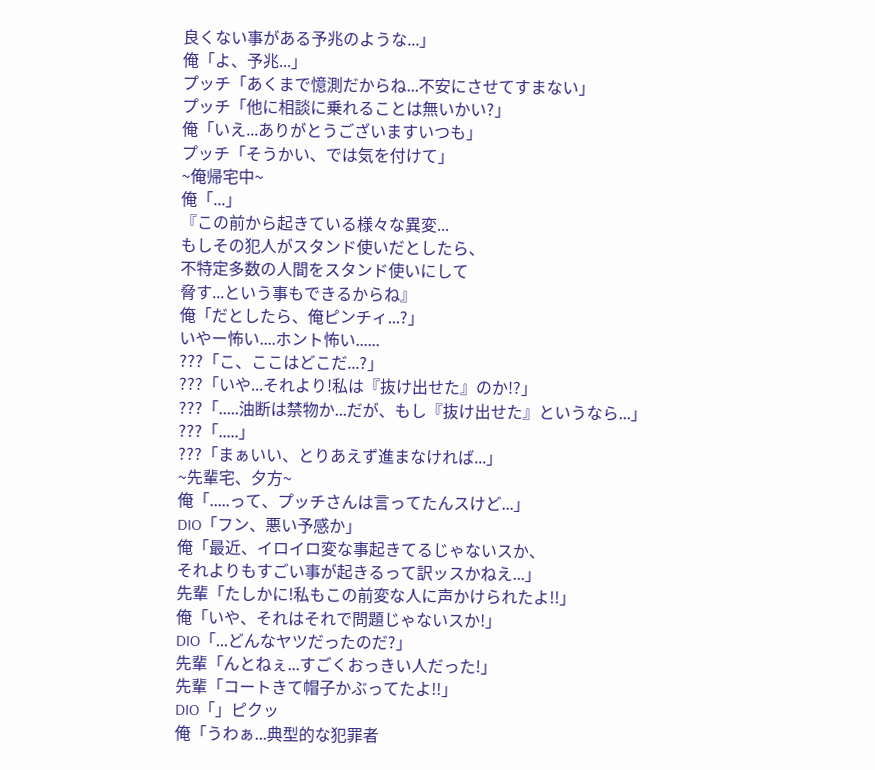良くない事がある予兆のような...」
俺「よ、予兆...」
プッチ「あくまで憶測だからね...不安にさせてすまない」
プッチ「他に相談に乗れることは無いかい?」
俺「いえ...ありがとうございますいつも」
プッチ「そうかい、では気を付けて」
~俺帰宅中~
俺「...」
『この前から起きている様々な異変...
もしその犯人がスタンド使いだとしたら、
不特定多数の人間をスタンド使いにして
脅す...という事もできるからね』
俺「だとしたら、俺ピンチィ...?」
いやー怖い....ホント怖い......
???「こ、ここはどこだ...?」
???「いや...それより!私は『抜け出せた』のか!?」
???「.....油断は禁物か...だが、もし『抜け出せた』というなら...」
???「.....」
???「まぁいい、とりあえず進まなければ...」
~先輩宅、夕方~
俺「.....って、プッチさんは言ってたんスけど...」
DIO「フン、悪い予感か」
俺「最近、イロイロ変な事起きてるじゃないスか、
それよりもすごい事が起きるって訳ッスかねえ...」
先輩「たしかに!私もこの前変な人に声かけられたよ!!」
俺「いや、それはそれで問題じゃないスか!」
DIO「...どんなヤツだったのだ?」
先輩「んとねぇ...すごくおっきい人だった!」
先輩「コートきて帽子かぶってたよ!!」
DIO「」ピクッ
俺「うわぁ...典型的な犯罪者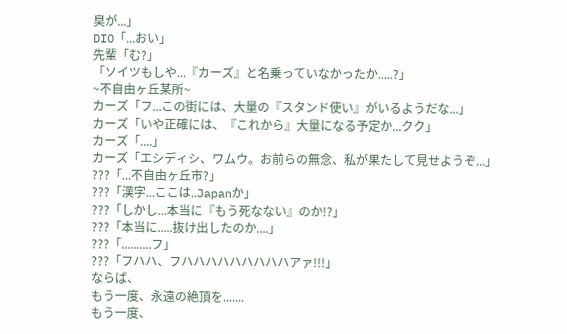臭が...」
DIO「...おい」
先輩「む?」
「ソイツもしや...『カーズ』と名乗っていなかったか.....?」
~不自由ヶ丘某所~
カーズ「フ...この街には、大量の『スタンド使い』がいるようだな...」
カーズ「いや正確には、『これから』大量になる予定か...クク」
カーズ「....」
カーズ「エシディシ、ワムウ。お前らの無念、私が果たして見せようぞ...」
???「...不自由ヶ丘市?」
???「漢字...ここは..Japanか」
???「しかし...本当に『もう死なない』のか!?」
???「本当に.....抜け出したのか....」
???「..........フ」
???「フハハ、フハハハハハハハハハアァ!!!」
ならば、
もう一度、永遠の絶頂を.......
もう一度、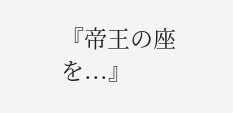『帝王の座を...』